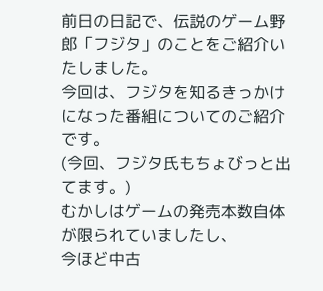前日の日記で、伝説のゲーム野郎「フジタ」のことをご紹介いたしました。
今回は、フジタを知るきっかけになった番組についてのご紹介です。
(今回、フジタ氏もちょびっと出てます。)
むかしはゲームの発売本数自体が限られていましたし、
今ほど中古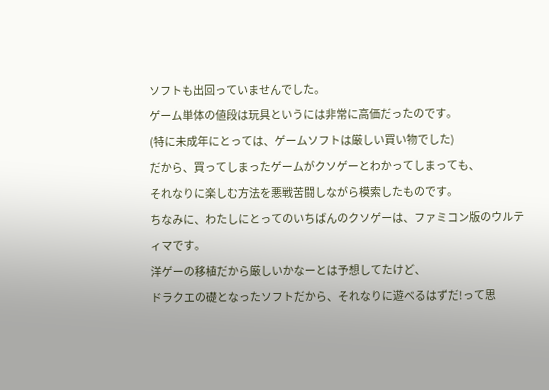ソフトも出回っていませんでした。
ゲーム単体の値段は玩具というには非常に高価だったのです。
(特に未成年にとっては、ゲームソフトは厳しい買い物でした)
だから、買ってしまったゲームがクソゲーとわかってしまっても、
それなりに楽しむ方法を悪戦苦闘しながら模索したものです。
ちなみに、わたしにとってのいちばんのクソゲーは、ファミコン版のウルティマです。
洋ゲーの移植だから厳しいかなーとは予想してたけど、
ドラクエの礎となったソフトだから、それなりに遊べるはずだ!って思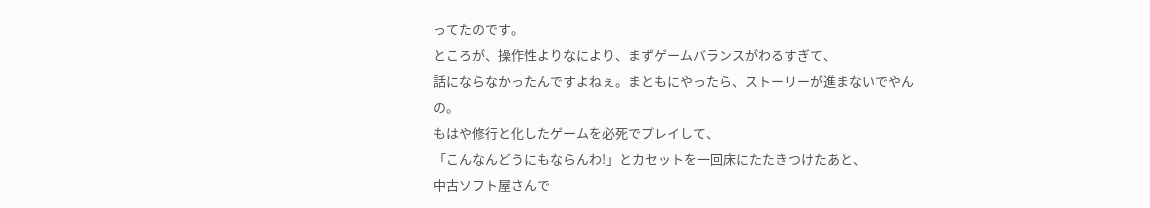ってたのです。
ところが、操作性よりなにより、まずゲームバランスがわるすぎて、
話にならなかったんですよねぇ。まともにやったら、ストーリーが進まないでやんの。
もはや修行と化したゲームを必死でプレイして、
「こんなんどうにもならんわ!」とカセットを一回床にたたきつけたあと、
中古ソフト屋さんで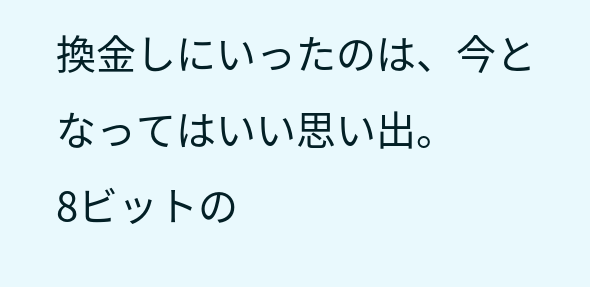換金しにいったのは、今となってはいい思い出。
8ビットの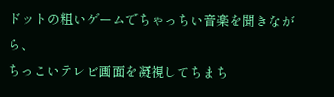ドットの粗いゲームでちゃっちい音楽を聞きながら、
ちっこいテレビ画面を凝視してちまち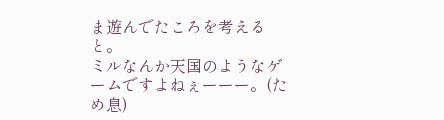ま遊んでたころを考えると。
ミルなんか天国のようなゲームですよねぇーーー。(ため息)